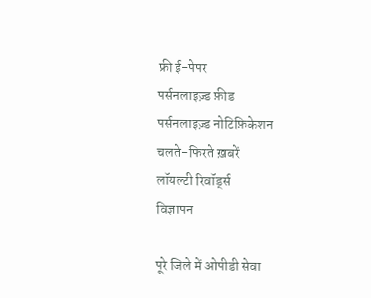फ्री ई-पेपर
पर्सनलाइज़्ड फ़ीड
पर्सनलाइज़्ड नोटिफ़िकेशन
चलते-फिरते ख़बरें
लॉयल्टी रिवॉर्ड्स
विज्ञापन

पूरे जिले में ओपीडी सेवा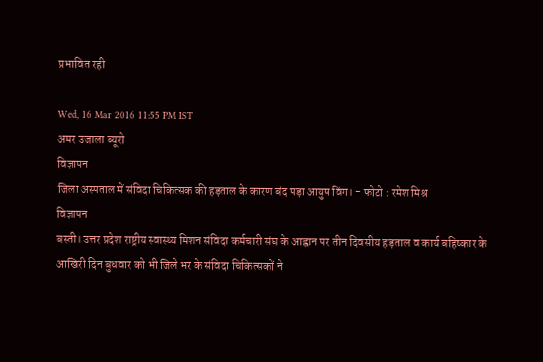प्रभावित रही

Wed, 16 Mar 2016 11:55 PM IST
अमर उजाला ब्यूरो
विज्ञापन
जिला अस्पताल में संविदा चिकित्सक की हड़ताल के कारण बंद पड़ा आयुष विंग। - फोटो : रमेश मिश्र
विज्ञापन
बस्ती। उत्तर प्रदेश राष्ट्रीय स्वास्थ्य मिशन संविदा कर्मचारी संघ के आह्वान पर तीन दिवसीय हड़ताल व कार्य बहिष्कार के आखिरी दिन बुधवार को भी जिले भर के संविदा चिकित्सकों ने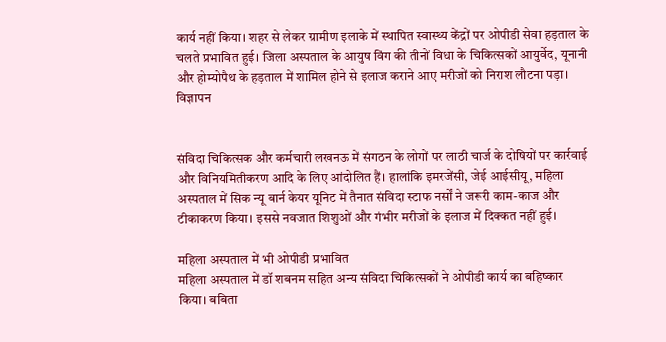कार्य नहीं किया। शहर से लेकर ग्रामीण इलाके में स्थापित स्वास्थ्य केंद्रों पर ओपीडी सेवा हड़ताल के चलते प्रभावित हुई। जिला अस्पताल के आयुष विंग की तीनों विधा के चिकित्सकों आयुर्वेद, यूनानी और होम्योपैथ के हड़ताल में शामिल होने से इलाज कराने आए मरीजों को निराश लौटना पड़ा।
विज्ञापन


संविदा चिकित्सक और कर्मचारी लखनऊ में संगठन के लोगों पर लाठी चार्ज के दोषियों पर कार्रवाई और विनियमितीकरण आदि के लिए आंदोलित हैं। हालांकि इमरजेंसी, जेई आईसीयू, महिला अस्पताल में सिक न्यू बार्न केयर यूनिट में तैनात संविदा स्टाफ नर्सों ने जरूरी काम-काज और टीकाकरण किया। इससे नवजात शिशुओं और गंभीर मरीजों के इलाज में दिक्कत नहीं हुई।

महिला अस्पताल में भी ओपीडी प्रभावित
महिला अस्पताल में डॉ शबनम सहित अन्य संविदा चिकित्सकों ने ओपीडी कार्य का बहिष्कार किया। बबिता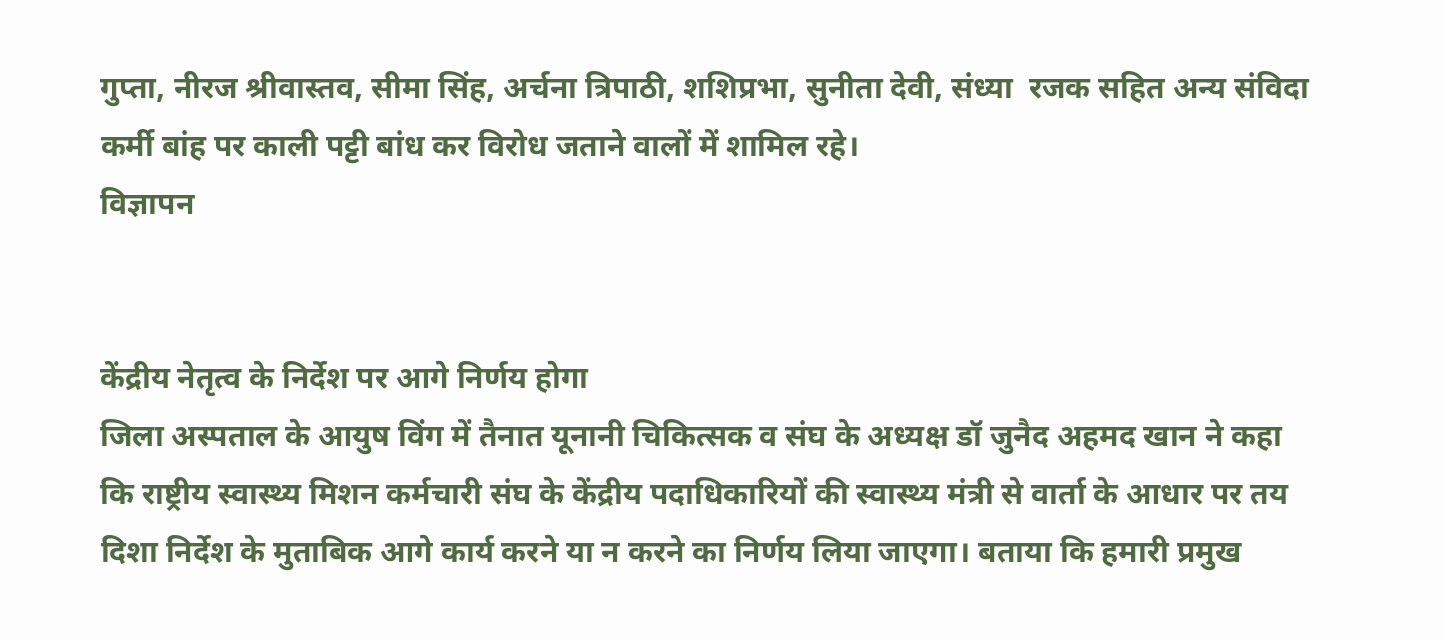गुप्ता, नीरज श्रीवास्तव, सीमा सिंह, अर्चना त्रिपाठी, शशिप्रभा, सुनीता देवी, संध्या  रजक सहित अन्य संविदा कर्मी बांह पर काली पट्टी बांध कर विरोध जताने वालों में शामिल रहे।
विज्ञापन


केंद्रीय नेतृत्व के निर्देश पर आगे निर्णय होगा
जिला अस्पताल के आयुष विंग में तैनात यूनानी चिकित्सक व संघ के अध्यक्ष डॉ जुनैद अहमद खान ने कहा कि राष्ट्रीय स्वास्थ्य मिशन कर्मचारी संघ के केंद्रीय पदाधिकारियों की स्वास्थ्य मंत्री से वार्ता के आधार पर तय दिशा निर्देश के मुताबिक आगे कार्य करने या न करने का निर्णय लिया जाएगा। बताया कि हमारी प्रमुख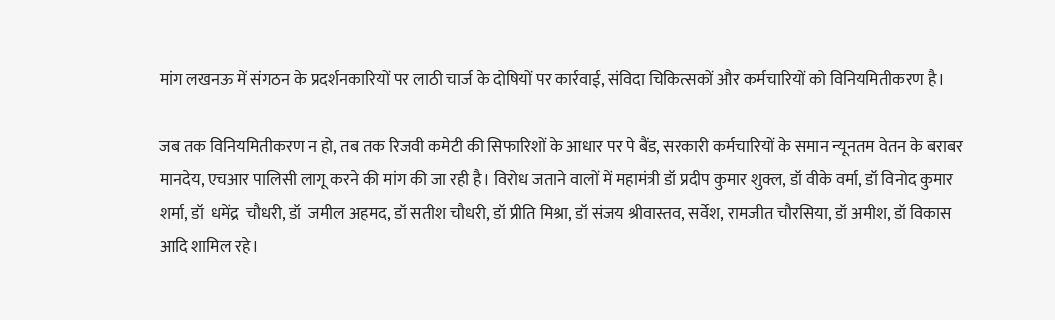मांग लखनऊ में संगठन के प्रदर्शनकारियों पर लाठी चार्ज के दोषियों पर कार्रवाई, संविदा चिकित्सकों और कर्मचारियों को विनियमितीकरण है।

जब तक विनियमितीकरण न हो, तब तक रिजवी कमेटी की सिफारिशों के आधार पर पे बैंड, सरकारी कर्मचारियों के समान न्यूनतम वेतन के बराबर मानदेय, एचआर पालिसी लागू करने की मांग की जा रही है। विरोध जताने वालों में महामंत्री डॉ प्रदीप कुमार शुक्ल, डॉ वीके वर्मा, डॉ विनोद कुमार शर्मा, डॉ  धमेंद्र  चौधरी, डॉ  जमील अहमद, डॉ सतीश चौधरी, डॉ प्रीति मिश्रा, डॉ संजय श्रीवास्तव, सर्वेश, रामजीत चौरसिया, डॉ अमीश, डॉ विकास आदि शामिल रहे।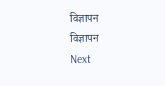विज्ञापन
विज्ञापन
Next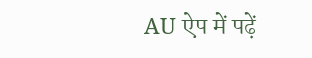AU ऐप में पढ़ें